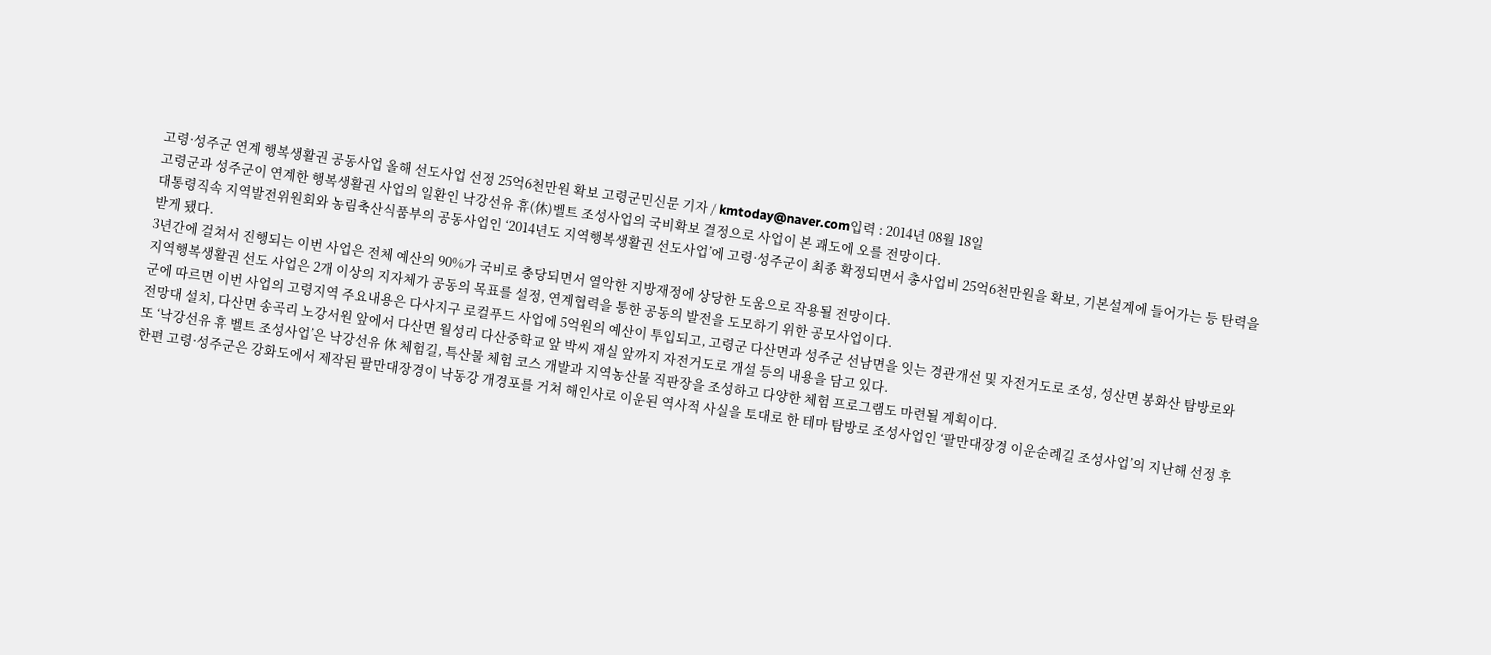고령·성주군 연계 행복생활권 공동사업 올해 선도사업 선정 25억6천만원 확보 고령군민신문 기자 / kmtoday@naver.com입력 : 2014년 08월 18일
고령군과 성주군이 연계한 행복생활권 사업의 일환인 낙강선유 휴(休)벨트 조성사업의 국비확보 결정으로 사업이 본 괘도에 오를 전망이다.
대통령직속 지역발전위원회와 농림축산식품부의 공동사업인 ‘2014년도 지역행복생활권 선도사업’에 고령·성주군이 최종 확정되면서 총사업비 25억6천만원을 확보, 기본설계에 들어가는 등 탄력을 받게 됐다.
3년간에 걸쳐서 진행되는 이번 사업은 전체 예산의 90%가 국비로 충당되면서 열악한 지방재정에 상당한 도움으로 작용될 전망이다.
지역행복생활권 선도 사업은 2개 이상의 지자체가 공동의 목표를 설정, 연계협력을 통한 공동의 발전을 도모하기 위한 공모사업이다.
군에 따르면 이번 사업의 고령지역 주요내용은 다사지구 로컬푸드 사업에 5억원의 예산이 투입되고, 고령군 다산면과 성주군 선남면을 잇는 경관개선 및 자전거도로 조성, 성산면 봉화산 탐방로와 전망대 설치, 다산면 송곡리 노강서원 앞에서 다산면 월성리 다산중학교 앞 박씨 재실 앞까지 자전거도로 개설 등의 내용을 담고 있다.
또 ‘낙강선유 휴 벨트 조성사업’은 낙강선유 休 체험길, 특산물 체험 코스 개발과 지역농산물 직판장을 조성하고 다양한 체험 프로그램도 마련될 계획이다.
한편 고령·성주군은 강화도에서 제작된 팔만대장경이 낙동강 개경포를 거쳐 해인사로 이운된 역사적 사실을 토대로 한 테마 탐방로 조성사업인 ‘팔만대장경 이운순례길 조성사업’의 지난해 선정 후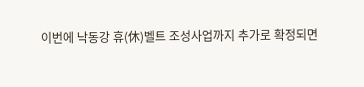이번에 낙동강 휴(休)벨트 조성사업까지 추가로 확정되면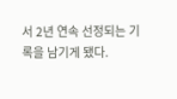서 2년 연속 선정되는 기록을 남기게 됐다.